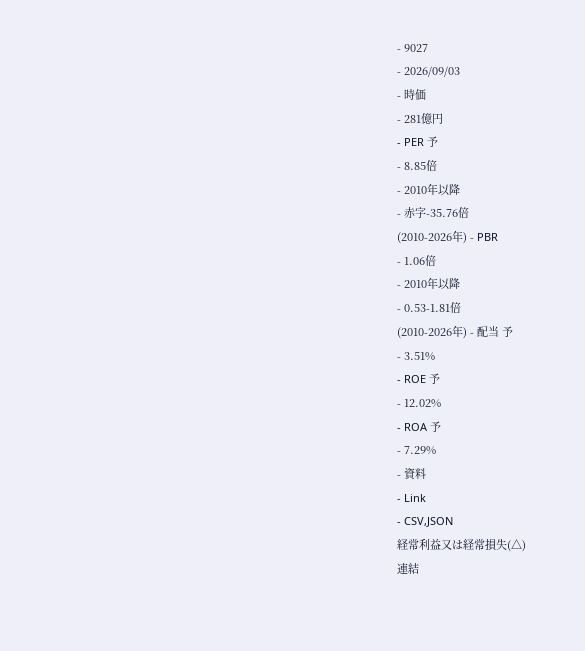- 9027
- 2026/09/03
- 時価
- 281億円
- PER 予
- 8.85倍
- 2010年以降
- 赤字-35.76倍
(2010-2026年) - PBR
- 1.06倍
- 2010年以降
- 0.53-1.81倍
(2010-2026年) - 配当 予
- 3.51%
- ROE 予
- 12.02%
- ROA 予
- 7.29%
- 資料
- Link
- CSV,JSON
経常利益又は経常損失(△)
連結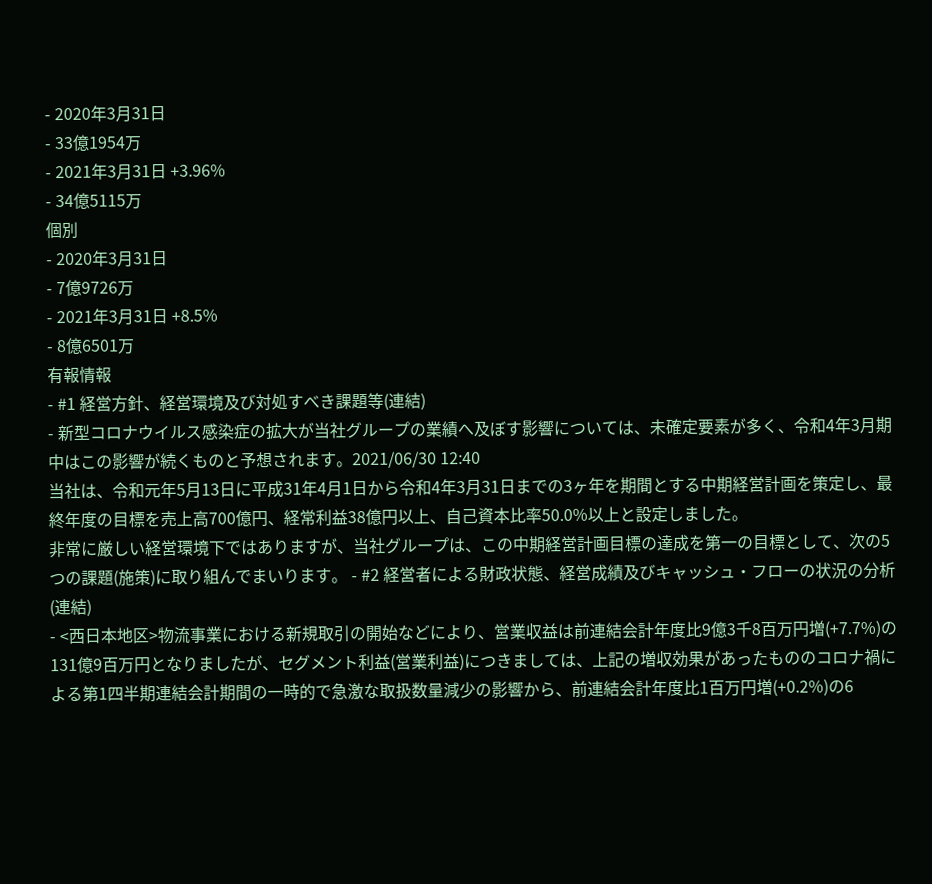- 2020年3月31日
- 33億1954万
- 2021年3月31日 +3.96%
- 34億5115万
個別
- 2020年3月31日
- 7億9726万
- 2021年3月31日 +8.5%
- 8億6501万
有報情報
- #1 経営方針、経営環境及び対処すべき課題等(連結)
- 新型コロナウイルス感染症の拡大が当社グループの業績へ及ぼす影響については、未確定要素が多く、令和4年3月期中はこの影響が続くものと予想されます。2021/06/30 12:40
当社は、令和元年5月13日に平成31年4月1日から令和4年3月31日までの3ヶ年を期間とする中期経営計画を策定し、最終年度の目標を売上高700億円、経常利益38億円以上、自己資本比率50.0%以上と設定しました。
非常に厳しい経営環境下ではありますが、当社グループは、この中期経営計画目標の達成を第一の目標として、次の5つの課題(施策)に取り組んでまいります。 - #2 経営者による財政状態、経営成績及びキャッシュ・フローの状況の分析(連結)
- <西日本地区>物流事業における新規取引の開始などにより、営業収益は前連結会計年度比9億3千8百万円増(+7.7%)の131億9百万円となりましたが、セグメント利益(営業利益)につきましては、上記の増収効果があったもののコロナ禍による第1四半期連結会計期間の一時的で急激な取扱数量減少の影響から、前連結会計年度比1百万円増(+0.2%)の6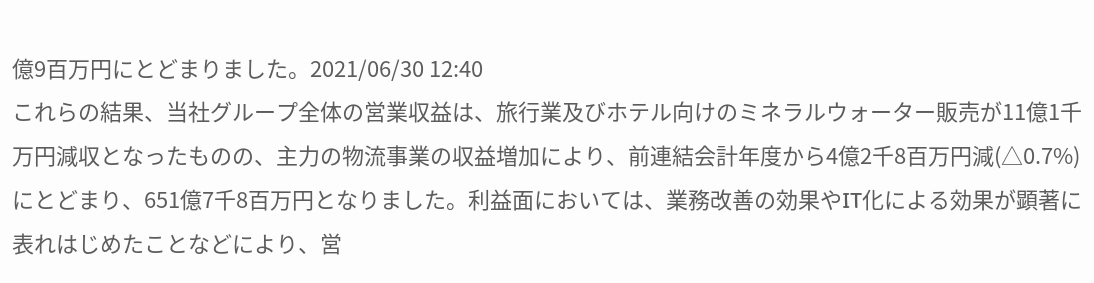億9百万円にとどまりました。2021/06/30 12:40
これらの結果、当社グループ全体の営業収益は、旅行業及びホテル向けのミネラルウォーター販売が11億1千万円減収となったものの、主力の物流事業の収益増加により、前連結会計年度から4億2千8百万円減(△0.7%)にとどまり、651億7千8百万円となりました。利益面においては、業務改善の効果やIT化による効果が顕著に表れはじめたことなどにより、営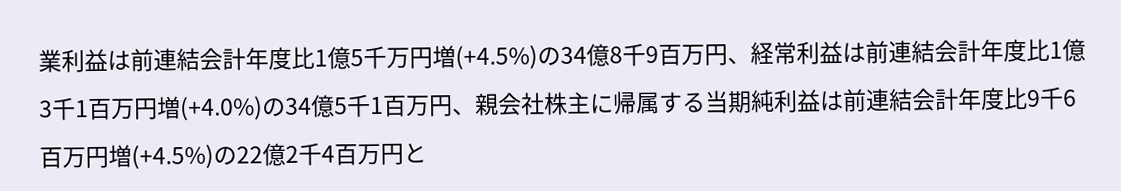業利益は前連結会計年度比1億5千万円増(+4.5%)の34億8千9百万円、経常利益は前連結会計年度比1億3千1百万円増(+4.0%)の34億5千1百万円、親会社株主に帰属する当期純利益は前連結会計年度比9千6百万円増(+4.5%)の22億2千4百万円と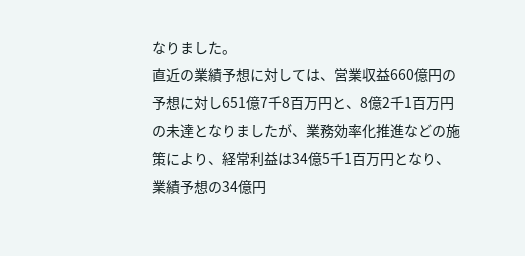なりました。
直近の業績予想に対しては、営業収益660億円の予想に対し651億7千8百万円と、8億2千1百万円の未達となりましたが、業務効率化推進などの施策により、経常利益は34億5千1百万円となり、業績予想の34億円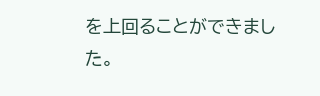を上回ることができました。